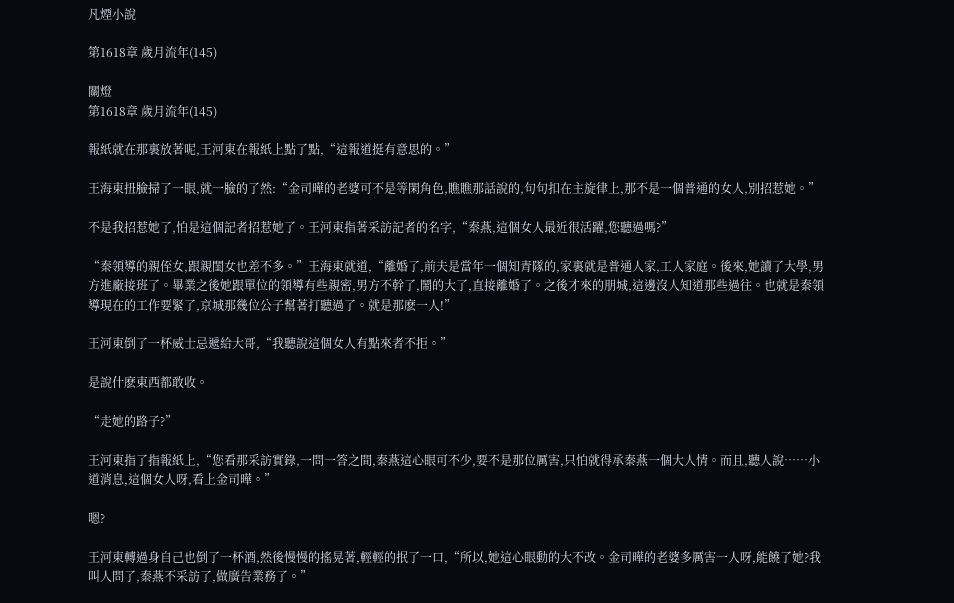凡煙小說

第1618章 歲月流年(145)

關燈
第1618章 歲月流年(145)

報紙就在那裏放著呢,王河東在報紙上點了點,“這報道挺有意思的。”

王海東扭臉掃了一眼,就一臉的了然:“金司曄的老婆可不是等閑角色,瞧瞧那話說的,句句扣在主旋律上,那不是一個普通的女人,別招惹她。”

不是我招惹她了,怕是這個記者招惹她了。王河東指著采訪記者的名字,“秦燕,這個女人最近很活躍,您聽過嗎?”

“秦領導的親侄女,跟親閨女也差不多。”王海東就道,“離婚了,前夫是當年一個知青隊的,家裏就是普通人家,工人家庭。後來,她讀了大學,男方進廠接班了。畢業之後她跟單位的領導有些親密,男方不幹了,鬧的大了,直接離婚了。之後才來的朋城,這邊沒人知道那些過往。也就是秦領導現在的工作要緊了,京城那幾位公子幫著打聽過了。就是那麽一人!”

王河東倒了一杯威士忌遞給大哥,“我聽說這個女人有點來者不拒。”

是說什麽東西都敢收。

“走她的路子?”

王河東指了指報紙上,“您看那采訪實錄,一問一答之間,秦燕這心眼可不少,要不是那位厲害,只怕就得承秦燕一個大人情。而且,聽人說……小道消息,這個女人呀,看上金司曄。”

嗯?

王河東轉過身自己也倒了一杯酒,然後慢慢的搖晃著,輕輕的抿了一口,“所以,她這心眼動的大不改。金司曄的老婆多厲害一人呀,能饒了她?我叫人問了,秦燕不采訪了,做廣告業務了。”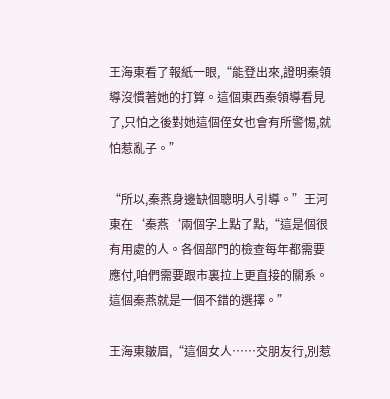王海東看了報紙一眼,“能登出來,證明秦領導沒慣著她的打算。這個東西秦領導看見了,只怕之後對她這個侄女也會有所警惕,就怕惹亂子。”

“所以,秦燕身邊缺個聰明人引導。”王河東在‘秦燕‘兩個字上點了點,“這是個很有用處的人。各個部門的檢查每年都需要應付,咱們需要跟市裏拉上更直接的關系。這個秦燕就是一個不錯的選擇。”

王海東皺眉,“這個女人……交朋友行,別惹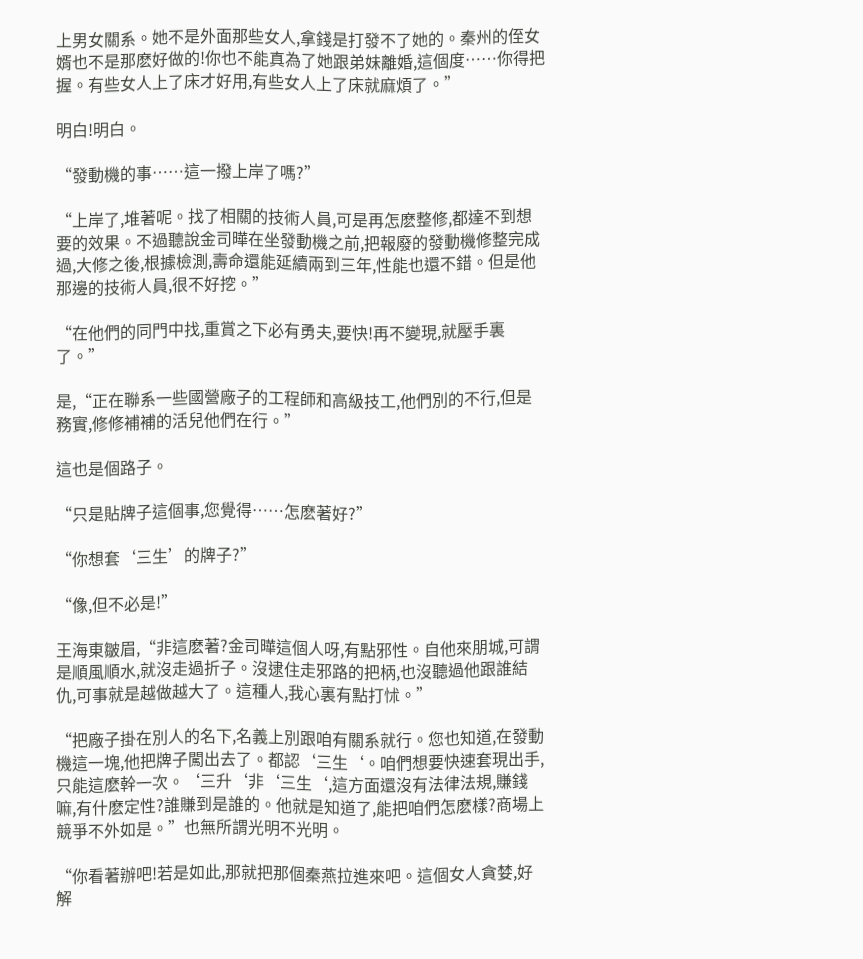上男女關系。她不是外面那些女人,拿錢是打發不了她的。秦州的侄女婿也不是那麽好做的!你也不能真為了她跟弟妹離婚,這個度……你得把握。有些女人上了床才好用,有些女人上了床就麻煩了。”

明白!明白。

“發動機的事……這一撥上岸了嗎?”

“上岸了,堆著呢。找了相關的技術人員,可是再怎麽整修,都達不到想要的效果。不過聽說金司曄在坐發動機之前,把報廢的發動機修整完成過,大修之後,根據檢測,壽命還能延續兩到三年,性能也還不錯。但是他那邊的技術人員,很不好挖。”

“在他們的同門中找,重賞之下必有勇夫,要快!再不變現,就壓手裏了。”

是,“正在聯系一些國營廠子的工程師和高級技工,他們別的不行,但是務實,修修補補的活兒他們在行。”

這也是個路子。

“只是貼牌子這個事,您覺得……怎麽著好?”

“你想套‘三生’的牌子?”

“像,但不必是!”

王海東皺眉,“非這麽著?金司曄這個人呀,有點邪性。自他來朋城,可謂是順風順水,就沒走過折子。沒逮住走邪路的把柄,也沒聽過他跟誰結仇,可事就是越做越大了。這種人,我心裏有點打怵。”

“把廠子掛在別人的名下,名義上別跟咱有關系就行。您也知道,在發動機這一塊,他把牌子闖出去了。都認‘三生‘。咱們想要快速套現出手,只能這麽幹一次。‘三升‘非‘三生‘,這方面還沒有法律法規,賺錢嘛,有什麽定性?誰賺到是誰的。他就是知道了,能把咱們怎麽樣?商場上競爭不外如是。”也無所謂光明不光明。

“你看著辦吧!若是如此,那就把那個秦燕拉進來吧。這個女人貪婪,好解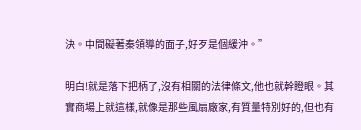決。中間礙著秦領導的面子,好歹是個緩沖。”

明白!就是落下把柄了,沒有相關的法律條文,他也就幹瞪眼。其實商場上就這樣,就像是那些風扇廠家,有質量特別好的,但也有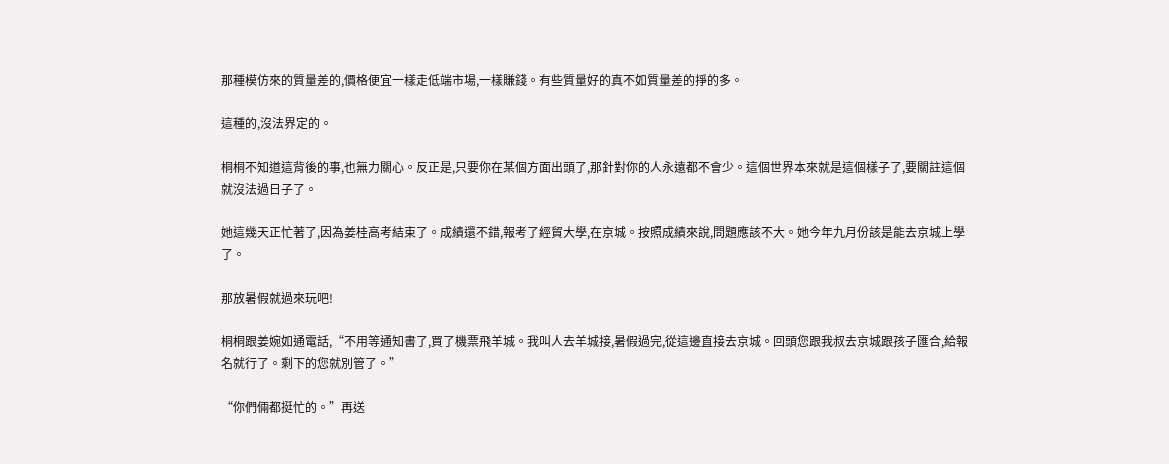那種模仿來的質量差的,價格便宜一樣走低端市場,一樣賺錢。有些質量好的真不如質量差的掙的多。

這種的,沒法界定的。

桐桐不知道這背後的事,也無力關心。反正是,只要你在某個方面出頭了,那針對你的人永遠都不會少。這個世界本來就是這個樣子了,要關註這個就沒法過日子了。

她這幾天正忙著了,因為姜桂高考結束了。成績還不錯,報考了經貿大學,在京城。按照成績來說,問題應該不大。她今年九月份該是能去京城上學了。

那放暑假就過來玩吧!

桐桐跟姜婉如通電話,“不用等通知書了,買了機票飛羊城。我叫人去羊城接,暑假過完,從這邊直接去京城。回頭您跟我叔去京城跟孩子匯合,給報名就行了。剩下的您就別管了。”

“你們倆都挺忙的。”再送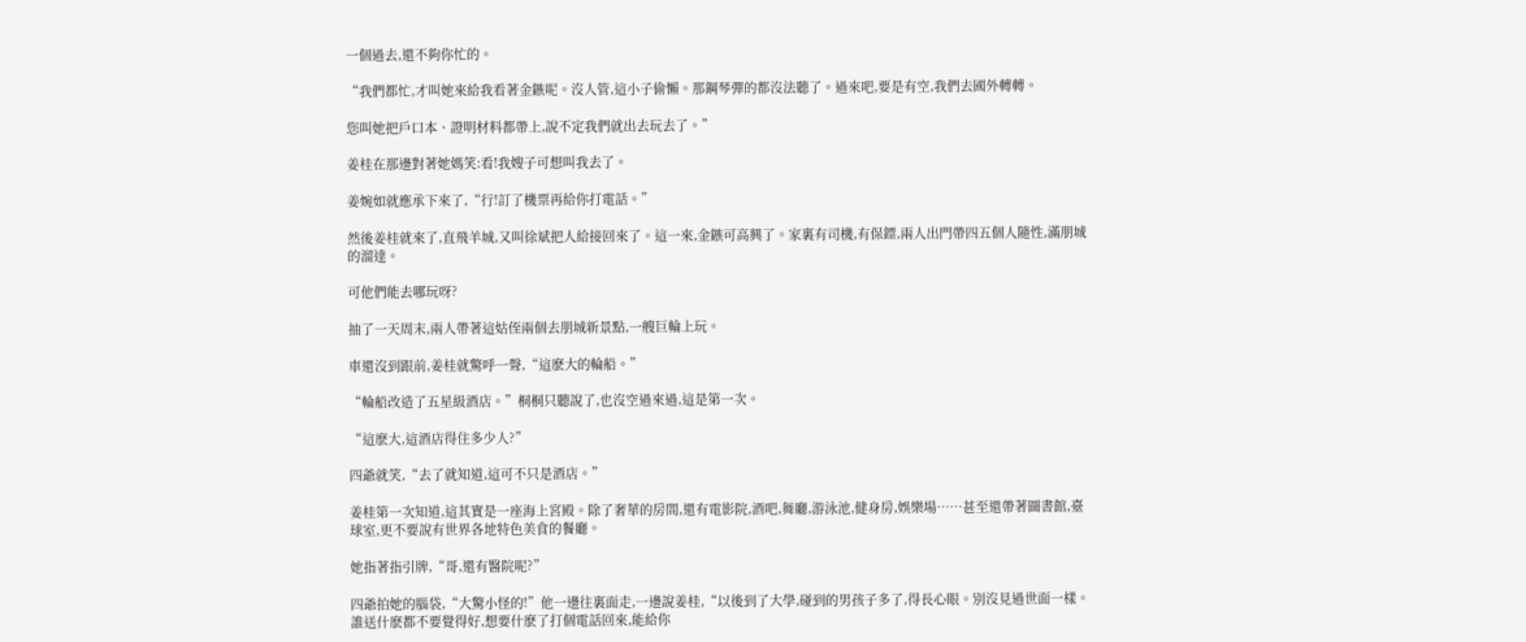一個過去,還不夠你忙的。

“我們都忙,才叫她來給我看著金鏃呢。沒人管,這小子偷懶。那鋼琴彈的都沒法聽了。過來吧,要是有空,我們去國外轉轉。

您叫她把戶口本、證明材料都帶上,說不定我們就出去玩去了。”

姜桂在那邊對著她媽笑:看!我嫂子可想叫我去了。

姜婉如就應承下來了,“行!訂了機票再給你打電話。”

然後姜桂就來了,直飛羊城,又叫徐斌把人給接回來了。這一來,金鏃可高興了。家裏有司機,有保鏢,兩人出門帶四五個人隨性,滿朋城的溜達。

可他們能去哪玩呀?

抽了一天周末,兩人帶著這姑侄兩個去朋城新景點,一艘巨輪上玩。

車還沒到跟前,姜桂就驚呼一聲,“這麽大的輪船。”

“輪船改造了五星級酒店。”桐桐只聽說了,也沒空過來過,這是第一次。

“這麽大,這酒店得住多少人?”

四爺就笑,“去了就知道,這可不只是酒店。”

姜桂第一次知道,這其實是一座海上宮殿。除了奢華的房間,還有電影院,酒吧,舞廳,游泳池,健身房,娛樂場……甚至還帶著圖書館,臺球室,更不要說有世界各地特色美食的餐廳。

她指著指引牌,“哥,還有醫院呢?”

四爺拍她的腦袋,“大驚小怪的!”他一邊往裏面走,一邊說姜桂,“以後到了大學,碰到的男孩子多了,得長心眼。別沒見過世面一樣。誰送什麽都不要覺得好,想要什麽了打個電話回來,能給你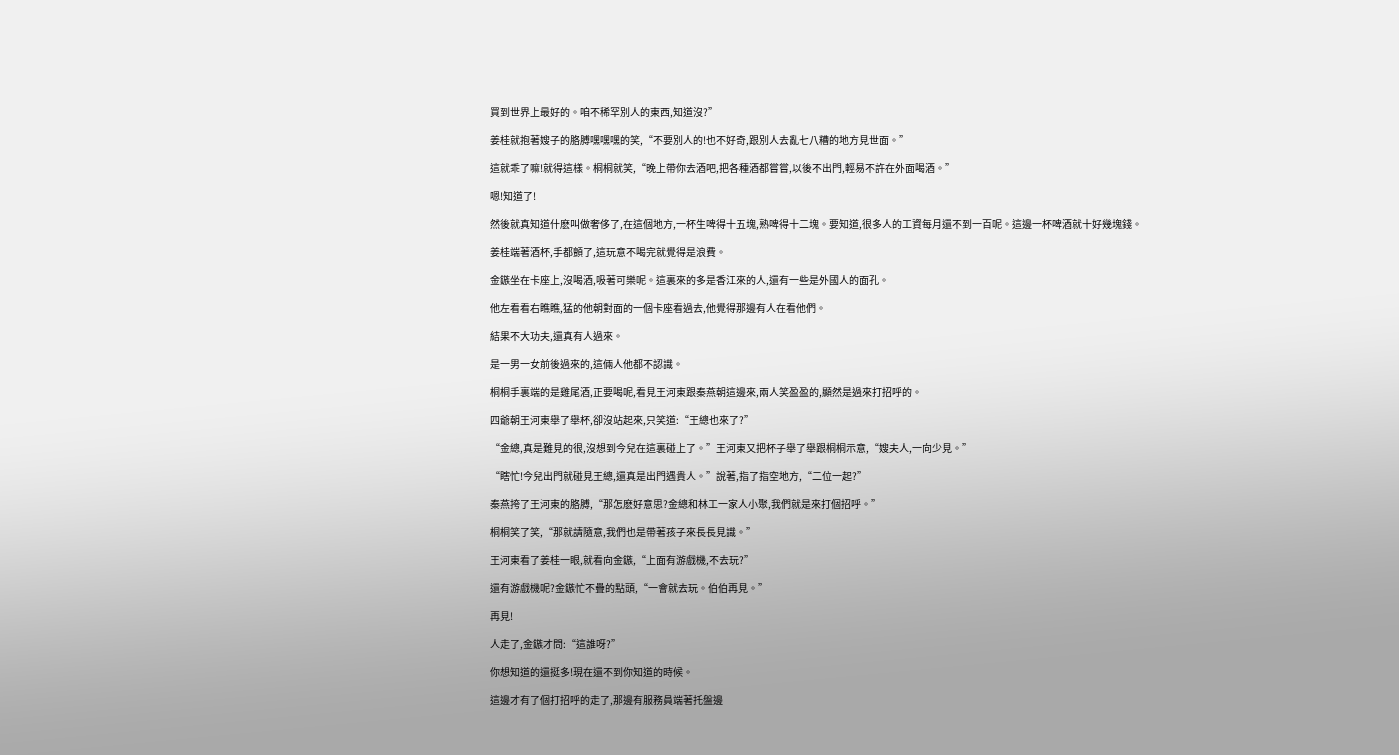買到世界上最好的。咱不稀罕別人的東西,知道沒?”

姜桂就抱著嫂子的胳膊嘿嘿嘿的笑,“不要別人的!也不好奇,跟別人去亂七八糟的地方見世面。”

這就乖了嘛!就得這樣。桐桐就笑,“晚上帶你去酒吧,把各種酒都嘗嘗,以後不出門,輕易不許在外面喝酒。”

嗯!知道了!

然後就真知道什麽叫做奢侈了,在這個地方,一杯生啤得十五塊,熟啤得十二塊。要知道,很多人的工資每月還不到一百呢。這邊一杯啤酒就十好幾塊錢。

姜桂端著酒杯,手都顫了,這玩意不喝完就覺得是浪費。

金鏃坐在卡座上,沒喝酒,吸著可樂呢。這裏來的多是香江來的人,還有一些是外國人的面孔。

他左看看右瞧瞧,猛的他朝對面的一個卡座看過去,他覺得那邊有人在看他們。

結果不大功夫,還真有人過來。

是一男一女前後過來的,這倆人他都不認識。

桐桐手裏端的是雞尾酒,正要喝呢,看見王河東跟秦燕朝這邊來,兩人笑盈盈的,顯然是過來打招呼的。

四爺朝王河東舉了舉杯,卻沒站起來,只笑道:“王總也來了?”

“金總,真是難見的很,沒想到今兒在這裏碰上了。”王河東又把杯子舉了舉跟桐桐示意,“嫂夫人,一向少見。”

“瞎忙!今兒出門就碰見王總,還真是出門遇貴人。”說著,指了指空地方,“二位一起?”

秦燕挎了王河東的胳膊,“那怎麽好意思?金總和林工一家人小聚,我們就是來打個招呼。”

桐桐笑了笑,“那就請隨意,我們也是帶著孩子來長長見識。”

王河東看了姜桂一眼,就看向金鏃,“上面有游戲機,不去玩?”

還有游戲機呢?金鏃忙不疊的點頭,“一會就去玩。伯伯再見。”

再見!

人走了,金鏃才問:“這誰呀?”

你想知道的還挺多!現在還不到你知道的時候。

這邊才有了個打招呼的走了,那邊有服務員端著托盤邊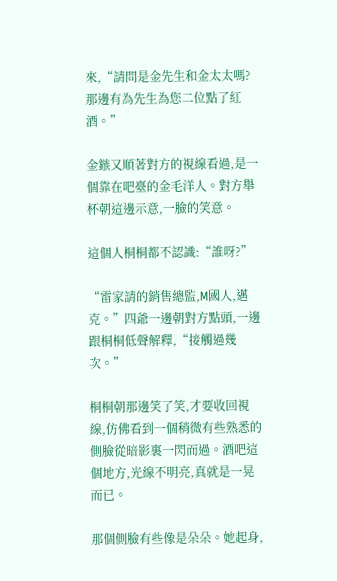來,“請問是金先生和金太太嗎?那邊有為先生為您二位點了紅酒。”

金鏃又順著對方的視線看過,是一個靠在吧臺的金毛洋人。對方舉杯朝這邊示意,一臉的笑意。

這個人桐桐都不認識:“誰呀?”

“雷家請的銷售總監,M國人,邁克。”四爺一邊朝對方點頭,一邊跟桐桐低聲解釋,“接觸過幾次。”

桐桐朝那邊笑了笑,才要收回視線,仿佛看到一個稍微有些熟悉的側臉從暗影裏一閃而過。酒吧這個地方,光線不明亮,真就是一晃而已。

那個側臉有些像是朵朵。她起身,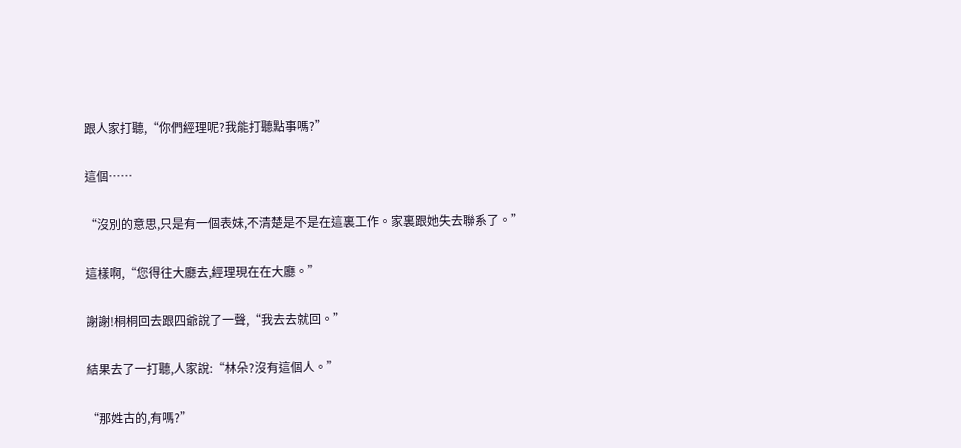跟人家打聽,“你們經理呢?我能打聽點事嗎?”

這個……

“沒別的意思,只是有一個表妹,不清楚是不是在這裏工作。家裏跟她失去聯系了。”

這樣啊,“您得往大廳去,經理現在在大廳。”

謝謝!桐桐回去跟四爺說了一聲,“我去去就回。”

結果去了一打聽,人家說:“林朵?沒有這個人。”

“那姓古的,有嗎?”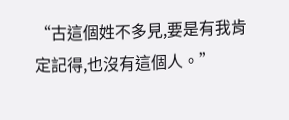“古這個姓不多見,要是有我肯定記得,也沒有這個人。”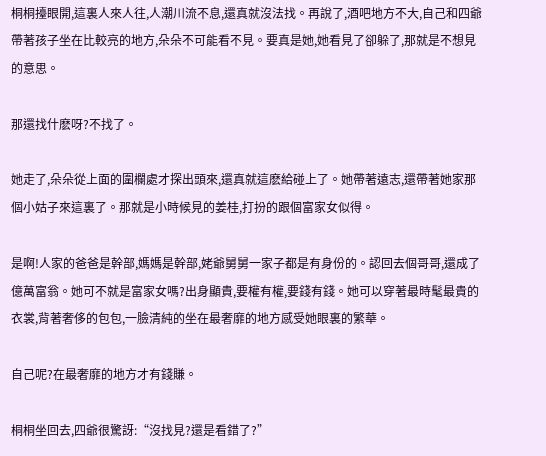桐桐擡眼開,這裏人來人往,人潮川流不息,還真就沒法找。再說了,酒吧地方不大,自己和四爺帶著孩子坐在比較亮的地方,朵朵不可能看不見。要真是她,她看見了卻躲了,那就是不想見的意思。

那還找什麽呀?不找了。

她走了,朵朵從上面的圍欄處才探出頭來,還真就這麽給碰上了。她帶著遠志,還帶著她家那個小姑子來這裏了。那就是小時候見的姜桂,打扮的跟個富家女似得。

是啊!人家的爸爸是幹部,媽媽是幹部,姥爺舅舅一家子都是有身份的。認回去個哥哥,還成了億萬富翁。她可不就是富家女嗎?出身顯貴,要權有權,要錢有錢。她可以穿著最時髦最貴的衣裳,背著奢侈的包包,一臉清純的坐在最奢靡的地方感受她眼裏的繁華。

自己呢?在最奢靡的地方才有錢賺。

桐桐坐回去,四爺很驚訝:“沒找見?還是看錯了?”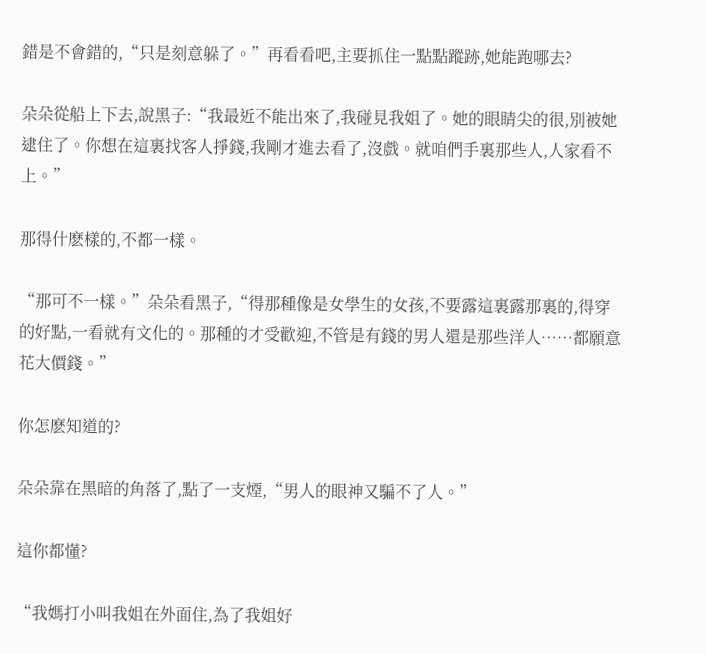錯是不會錯的,“只是刻意躲了。”再看看吧,主要抓住一點點蹤跡,她能跑哪去?

朵朵從船上下去,說黑子:“我最近不能出來了,我碰見我姐了。她的眼睛尖的很,別被她逮住了。你想在這裏找客人掙錢,我剛才進去看了,沒戲。就咱們手裏那些人,人家看不上。”

那得什麽樣的,不都一樣。

“那可不一樣。”朵朵看黑子,“得那種像是女學生的女孩,不要露這裏露那裏的,得穿的好點,一看就有文化的。那種的才受歡迎,不管是有錢的男人還是那些洋人……都願意花大價錢。”

你怎麽知道的?

朵朵靠在黑暗的角落了,點了一支煙,“男人的眼神又騙不了人。”

這你都懂?

“我媽打小叫我姐在外面住,為了我姐好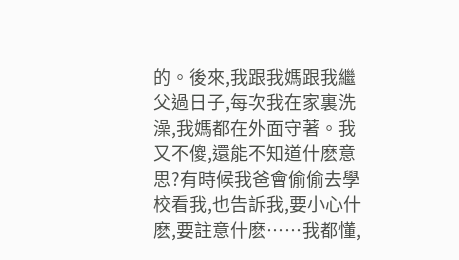的。後來,我跟我媽跟我繼父過日子,每次我在家裏洗澡,我媽都在外面守著。我又不傻,還能不知道什麽意思?有時候我爸會偷偷去學校看我,也告訴我,要小心什麽,要註意什麽……我都懂,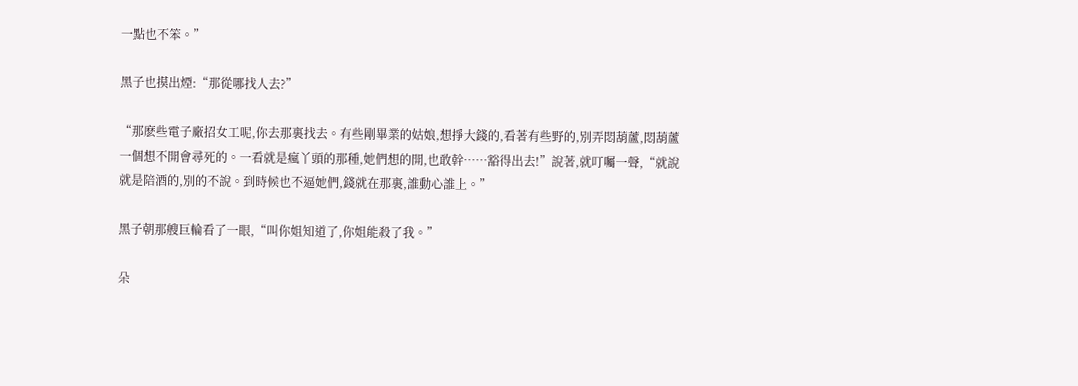一點也不笨。”

黑子也摸出煙:“那從哪找人去?”

“那麽些電子廠招女工呢,你去那裏找去。有些剛畢業的姑娘,想掙大錢的,看著有些野的,別弄悶葫蘆,悶葫蘆一個想不開會尋死的。一看就是瘋丫頭的那種,她們想的開,也敢幹……豁得出去!”說著,就叮囑一聲,“就說就是陪酒的,別的不說。到時候也不逼她們,錢就在那裏,誰動心誰上。”

黑子朝那艘巨輪看了一眼,“叫你姐知道了,你姐能殺了我。”

朵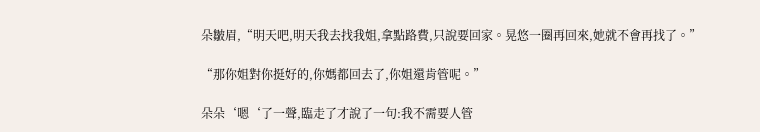朵皺眉,“明天吧,明天我去找我姐,拿點路費,只說要回家。晃悠一圈再回來,她就不會再找了。”

“那你姐對你挺好的,你媽都回去了,你姐還肯管呢。”

朵朵‘嗯‘了一聲,臨走了才說了一句:我不需要人管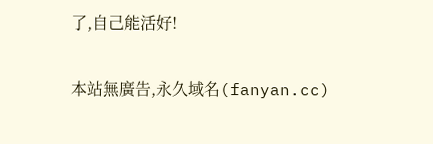了,自己能活好!

本站無廣告,永久域名(fanyan.cc)